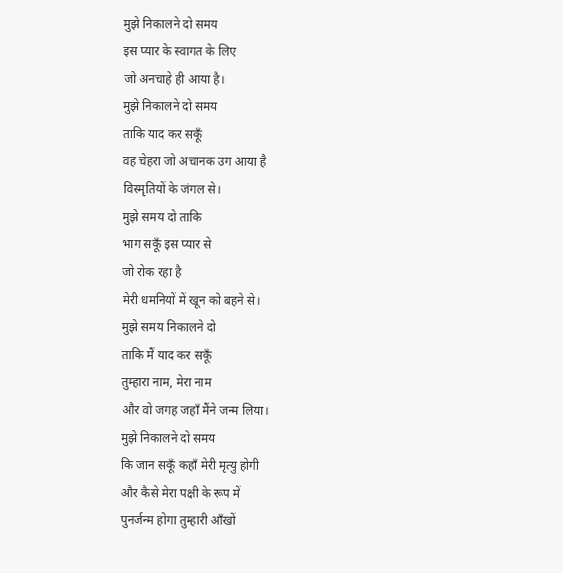मुझे निकालने दो समय
इस प्यार के स्वागत के लिए
जो अनचाहे ही आया है।
मुझे निकालने दो समय
ताकि याद कर सकूँ
वह चेहरा जो अचानक उग आया है
विस्मृतियों के जंगल से।
मुझे समय दो ताकि
भाग सकूँ इस प्यार से
जो रोक रहा है
मेरी धमनियों में खून को बहने से।
मुझे समय निकालने दो
ताकि मैं याद कर सकूँ
तुम्हारा नाम, मेरा नाम
और वो जगह जहाँ मैंने जन्म लिया।
मुझे निकालने दो समय
कि जान सकूँ कहाँ मेरी मृत्यु होगी
और कैसे मेरा पक्षी के रूप में
पुनर्जन्म होगा तुम्हारी आँखों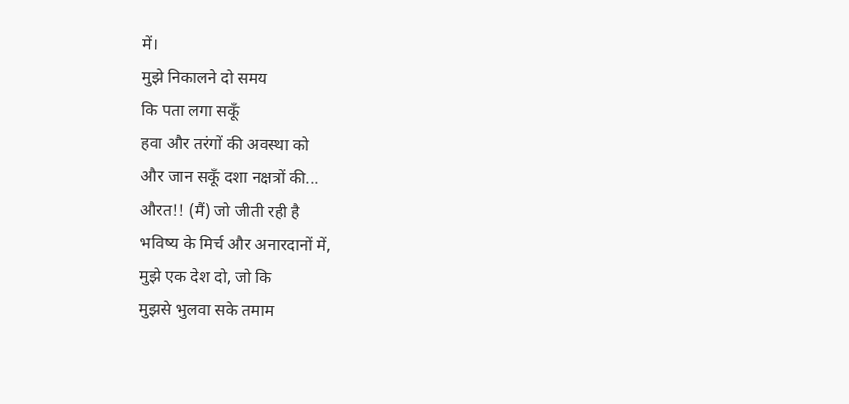में।
मुझे निकालने दो समय
कि पता लगा सकूँ
हवा और तरंगों की अवस्था को
और जान सकूँ दशा नक्षत्रों की...
औरत!! (मैं) जो जीती रही है
भविष्य के मिर्च और अनारदानों में,
मुझे एक देश दो, जो कि
मुझसे भुलवा सके तमाम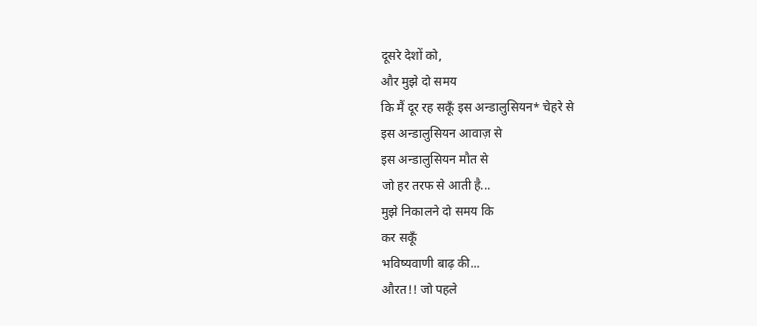दूसरे देशों को,
और मुझे दो समय
कि मैं दूर रह सकूँ इस अन्डालुसियन* चेहरे से
इस अन्डालुसियन आवाज़ से
इस अन्डालुसियन मौत से
जो हर तरफ से आती है...
मुझे निकालने दो समय कि
कर सकूँ
भविष्यवाणी बाढ़ की...
औरत!! जो पहले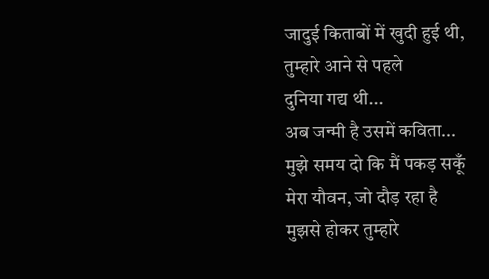जादुई किताबों में खुदी हुई थी,
तुम्हारे आने से पहले
दुनिया गद्य थी...
अब जन्मी है उसमें कविता...
मुझे समय दो कि मैं पकड़ सकूँ
मेरा यौवन, जो दौड़ रहा है
मुझसे होकर तुम्हारे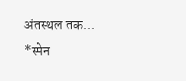अंतस्थल तक...
*स्पेन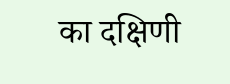का दक्षिणी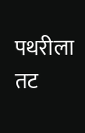पथरीला तट